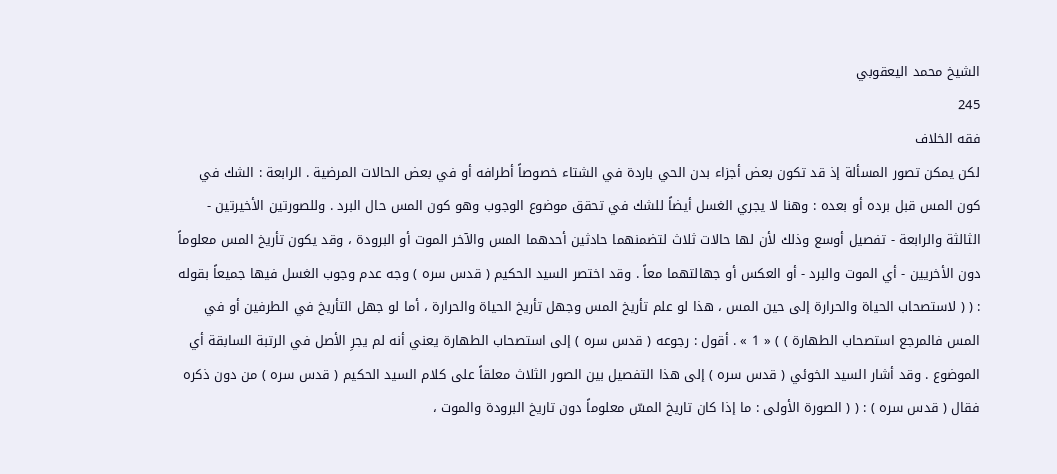الشيخ محمد اليعقوبي
245
فقه الخلاف
لكن يمكن تصور المسألة إذ قد تكون بعض أجزاء بدن الحي باردة في الشتاء خصوصاً أطرافه أو في بعض الحالات المرضية . الرابعة : الشك في كون المس قبل برده أو بعده : وهنا لا يجري الغسل أيضاً للشك في تحقق موضوع الوجوب وهو كون المس حال البرد . وللصورتين الأخيرتين - الثالثة والرابعة - تفصيل أوسع وذلك لأن لها حالات ثلاث لتضمنهما حادثين أحدهما المس والآخر الموت أو البرودة ، وقد يكون تأريخ المس معلوماً دون الأخريين - أي الموت والبرد - أو العكس أو جهالتهما معاً . وقد اختصر السيد الحكيم ( قدس سره ) وجه عدم وجوب الغسل فيها جميعاً بقوله : ( ( لاستصحاب الحياة والحرارة إلى حين المس ، هذا لو علم تأريخ المس وجهل تأريخ الحياة والحرارة ، أما لو جهل التأريخ في الطرفين أو في المس فالمرجع استصحاب الطهارة ) ) « 1 » . أقول : رجوعه ( قدس سره ) إلى استصحاب الطهارة يعني أنه لم يجرِ الأصل في الرتبة السابقة أي الموضوع . وقد أشار السيد الخوئي ( قدس سره ) إلى هذا التفصيل بين الصور الثلاث معلقاً على كلام السيد الحكيم ( قدس سره ) من دون ذكره فقال ( قدس سره ) : ( ( الصورة الأولى : ما إذا كان تاريخ المسّ معلوماً دون تاريخ البرودة والموت ،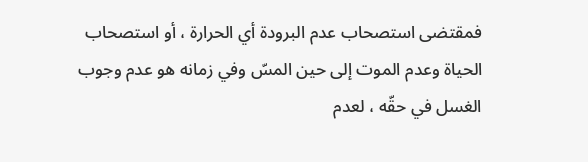فمقتضى استصحاب عدم البرودة أي الحرارة ، أو استصحاب الحياة وعدم الموت إلى حين المسّ وفي زمانه هو عدم وجوب الغسل في حقّه ، لعدم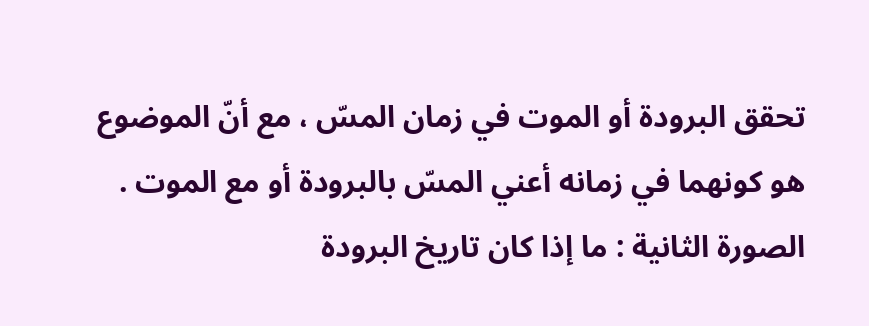تحقق البرودة أو الموت في زمان المسّ ، مع أنّ الموضوع هو كونهما في زمانه أعني المسّ بالبرودة أو مع الموت . الصورة الثانية : ما إذا كان تاريخ البرودة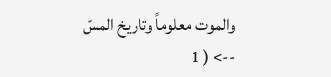والموت معلوماً وتاريخ المسّ
--> ( 1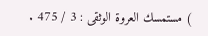) مستمسك العروة الوثقى : 3 / 475 .